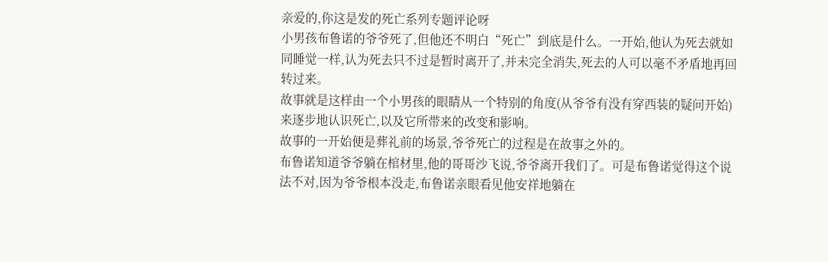亲爱的,你这是发的死亡系列专题评论呀
小男孩布鲁诺的爷爷死了,但他还不明白“死亡”到底是什么。一开始,他认为死去就如同睡觉一样,认为死去只不过是暂时离开了,并未完全消失,死去的人可以毫不矛盾地再回转过来。
故事就是这样由一个小男孩的眼睛从一个特别的角度(从爷爷有没有穿西装的疑问开始)来逐步地认识死亡,以及它所带来的改变和影响。
故事的一开始便是葬礼前的场景,爷爷死亡的过程是在故事之外的。
布鲁诺知道爷爷躺在棺材里,他的哥哥沙飞说,爷爷离开我们了。可是布鲁诺觉得这个说法不对,因为爷爷根本没走,布鲁诺亲眼看见他安祥地躺在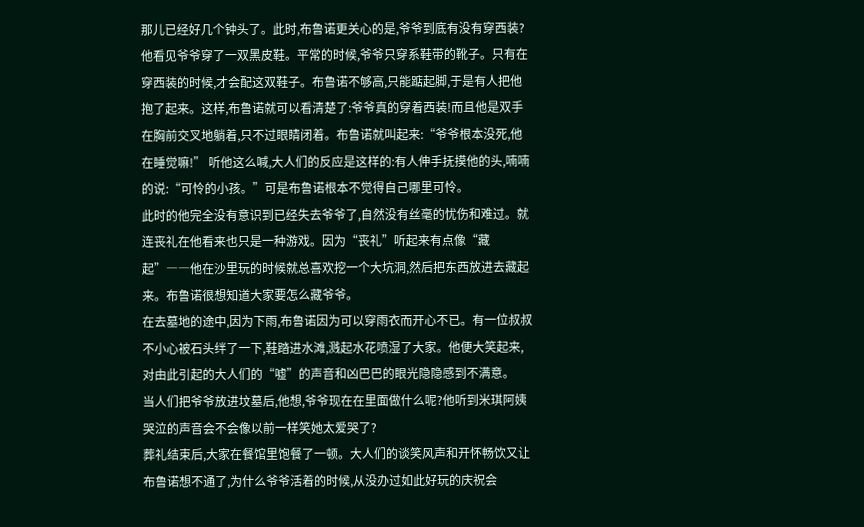那儿已经好几个钟头了。此时,布鲁诺更关心的是,爷爷到底有没有穿西装?他看见爷爷穿了一双黑皮鞋。平常的时候,爷爷只穿系鞋带的靴子。只有在穿西装的时候,才会配这双鞋子。布鲁诺不够高,只能踮起脚,于是有人把他抱了起来。这样,布鲁诺就可以看清楚了:爷爷真的穿着西装!而且他是双手在胸前交叉地躺着,只不过眼睛闭着。布鲁诺就叫起来:“爷爷根本没死,他在睡觉嘛!” 听他这么喊,大人们的反应是这样的:有人伸手抚摸他的头,喃喃的说:“可怜的小孩。”可是布鲁诺根本不觉得自己哪里可怜。
此时的他完全没有意识到已经失去爷爷了,自然没有丝毫的忧伤和难过。就连丧礼在他看来也只是一种游戏。因为“丧礼”听起来有点像“藏起”――他在沙里玩的时候就总喜欢挖一个大坑洞,然后把东西放进去藏起来。布鲁诺很想知道大家要怎么藏爷爷。
在去墓地的途中,因为下雨,布鲁诺因为可以穿雨衣而开心不已。有一位叔叔不小心被石头绊了一下,鞋踏进水滩,溅起水花喷湿了大家。他便大笑起来,对由此引起的大人们的“嘘”的声音和凶巴巴的眼光隐隐感到不满意。
当人们把爷爷放进坟墓后,他想,爷爷现在在里面做什么呢?他听到米琪阿姨哭泣的声音会不会像以前一样笑她太爱哭了?
葬礼结束后,大家在餐馆里饱餐了一顿。大人们的谈笑风声和开怀畅饮又让布鲁诺想不通了,为什么爷爷活着的时候,从没办过如此好玩的庆祝会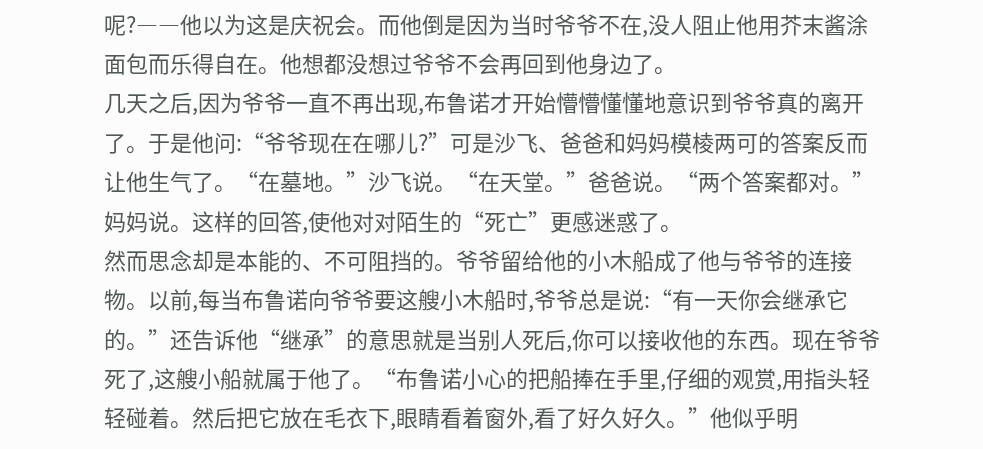呢?――他以为这是庆祝会。而他倒是因为当时爷爷不在,没人阻止他用芥末酱涂面包而乐得自在。他想都没想过爷爷不会再回到他身边了。
几天之后,因为爷爷一直不再出现,布鲁诺才开始懵懵懂懂地意识到爷爷真的离开了。于是他问:“爷爷现在在哪儿?”可是沙飞、爸爸和妈妈模棱两可的答案反而让他生气了。“在墓地。”沙飞说。“在天堂。”爸爸说。“两个答案都对。”妈妈说。这样的回答,使他对对陌生的“死亡”更感迷惑了。
然而思念却是本能的、不可阻挡的。爷爷留给他的小木船成了他与爷爷的连接物。以前,每当布鲁诺向爷爷要这艘小木船时,爷爷总是说:“有一天你会继承它的。”还告诉他“继承”的意思就是当别人死后,你可以接收他的东西。现在爷爷死了,这艘小船就属于他了。“布鲁诺小心的把船捧在手里,仔细的观赏,用指头轻轻碰着。然后把它放在毛衣下,眼睛看着窗外,看了好久好久。”他似乎明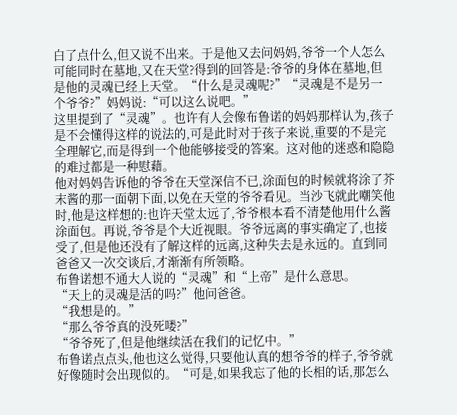白了点什么,但又说不出来。于是他又去问妈妈,爷爷一个人怎么可能同时在墓地,又在天堂?得到的回答是:爷爷的身体在墓地,但是他的灵魂已经上天堂。“什么是灵魂呢?”“灵魂是不是另一个爷爷?”妈妈说:“可以这么说吧。”
这里提到了“灵魂”。也许有人会像布鲁诺的妈妈那样认为,孩子是不会懂得这样的说法的,可是此时对于孩子来说,重要的不是完全理解它,而是得到一个他能够接受的答案。这对他的迷惑和隐隐的难过都是一种慰藉。
他对妈妈告诉他的爷爷在天堂深信不已,涂面包的时候就将涂了芥末酱的那一面朝下面,以免在天堂的爷爷看见。当沙飞就此嘲笑他时,他是这样想的:也许天堂太远了,爷爷根本看不清楚他用什么酱涂面包。再说,爷爷是个大近视眼。爷爷远离的事实确定了,也接受了,但是他还没有了解这样的远离,这种失去是永远的。直到同爸爸又一次交谈后,才渐渐有所领略。
布鲁诺想不通大人说的“灵魂”和“上帝”是什么意思。
“天上的灵魂是活的吗?”他问爸爸。
“我想是的。”
“那么爷爷真的没死喽?”
“爷爷死了,但是他继续活在我们的记忆中。”
布鲁诺点点头,他也这么觉得,只要他认真的想爷爷的样子,爷爷就好像随时会出现似的。“可是,如果我忘了他的长相的话,那怎么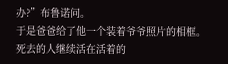办?”布鲁诺问。
于是爸爸给了他一个装着爷爷照片的相框。死去的人继续活在活着的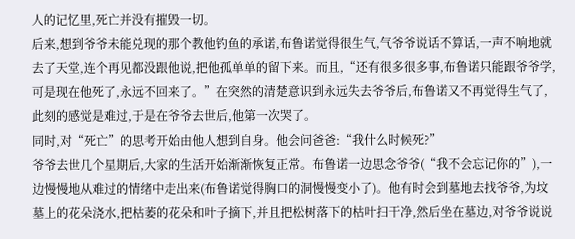人的记忆里,死亡并没有摧毁一切。
后来,想到爷爷未能兑现的那个教他钓鱼的承诺,布鲁诺觉得很生气,气爷爷说话不算话,一声不响地就去了天堂,连个再见都没跟他说,把他孤单单的留下来。而且,“还有很多很多事,布鲁诺只能跟爷爷学,可是现在他死了,永远不回来了。”在突然的清楚意识到永远失去爷爷后,布鲁诺又不再觉得生气了,此刻的感觉是难过,于是在爷爷去世后,他第一次哭了。
同时,对“死亡”的思考开始由他人想到自身。他会问爸爸:“我什么时候死?”
爷爷去世几个星期后,大家的生活开始渐渐恢复正常。布鲁诺一边思念爷爷(“我不会忘记你的”),一边慢慢地从难过的情绪中走出来(布鲁诺觉得胸口的洞慢慢变小了)。他有时会到墓地去找爷爷,为坟墓上的花朵浇水,把枯萎的花朵和叶子摘下,并且把松树落下的枯叶扫干净,然后坐在墓边,对爷爷说说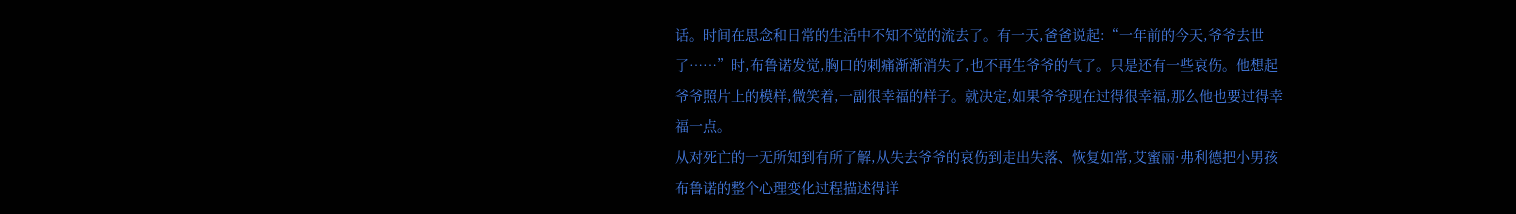话。时间在思念和日常的生活中不知不觉的流去了。有一天,爸爸说起:“一年前的今天,爷爷去世了……”时,布鲁诺发觉,胸口的刺痛渐渐消失了,也不再生爷爷的气了。只是还有一些哀伤。他想起爷爷照片上的模样,微笑着,一副很幸福的样子。就决定,如果爷爷现在过得很幸福,那么他也要过得幸福一点。
从对死亡的一无所知到有所了解,从失去爷爷的哀伤到走出失落、恢复如常,艾蜜丽·弗利德把小男孩布鲁诺的整个心理变化过程描述得详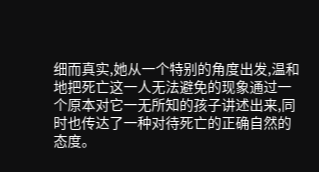细而真实,她从一个特别的角度出发,温和地把死亡这一人无法避免的现象通过一个原本对它一无所知的孩子讲述出来,同时也传达了一种对待死亡的正确自然的态度。